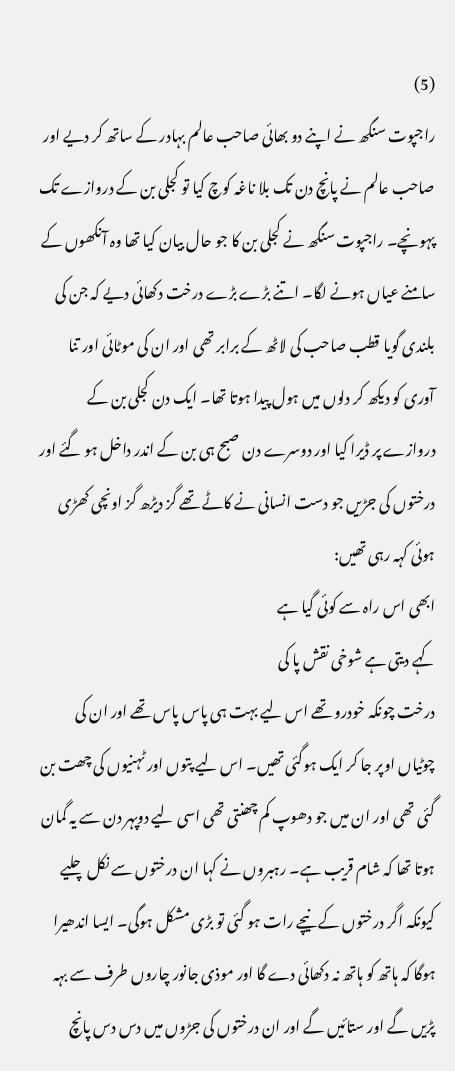(5)
راجپوت سنگھ نے اپنے دو بھائی صاحب عالم بہادر کے ساتھ کر دیے اور صاحب عالم نے پانچ دن تک بلا ناغہ کوچ کیا تو کجلی بن کے دروازے تک پہونچے۔ راجپوت سنگھ نے کجلی بن کا جو حال بیان کیا تھا وہ آنکھوں کے سامنے عیاں ہونے لگا۔ اتنے بڑے بڑے درخت دکھائی دیے کہ جن کی بلندی گویا قطب صاحب کی لاٹھ کے برابر تھی اور ان کی موٹائی اور تنا آوری کو دیکھ کر دلوں میں ہول پیدا ہوتا تھا۔ ایک دن کجلی بن کے دروازے پر ڈیرا کیا اور دوسرے دن صبح ہی بن کے اندر داخل ہو گئے اور درختوں کی جڑیں جو دست انسانی نے کاٹے تھے گز دیڑھ گز اونچی کھڑی ہوئی کہہ رہی تھیں:
ابھی اس راہ سے کوئی گیا ہے
کہے دیتی ہے شوخی نقش پا کی
درخت چونکہ خودرو تھے اس لیے بہت ہی پاس پاس تھے اور ان کی چوٹیاں اوپر جا کر ایک ہوگئی تھیں۔ اس لیے پتوں اور ٹہنیوں کی چھت بن گئی تھی اور ان میں جو دھوپ کم چھنتی تھی اسی لیے دوپہر دن سے یہ گمان ہوتا تھا کہ شام قریب ہے۔ رہبروں نے کہا ان درختوں سے نکل چلیے کیونکہ اگر درختوں کے نیچے رات ہو گئی تو بڑی مشکل ہوگی۔ ایسا اندھیرا ہوگا کہ ہاتھ کو ہاتھ نہ دکھائی دے گا اور موذی جانور چاروں طرف سے بہہ پڑیں گے اور ستائیں گے اور ان درختوں کی جڑوں میں دس دس پانچ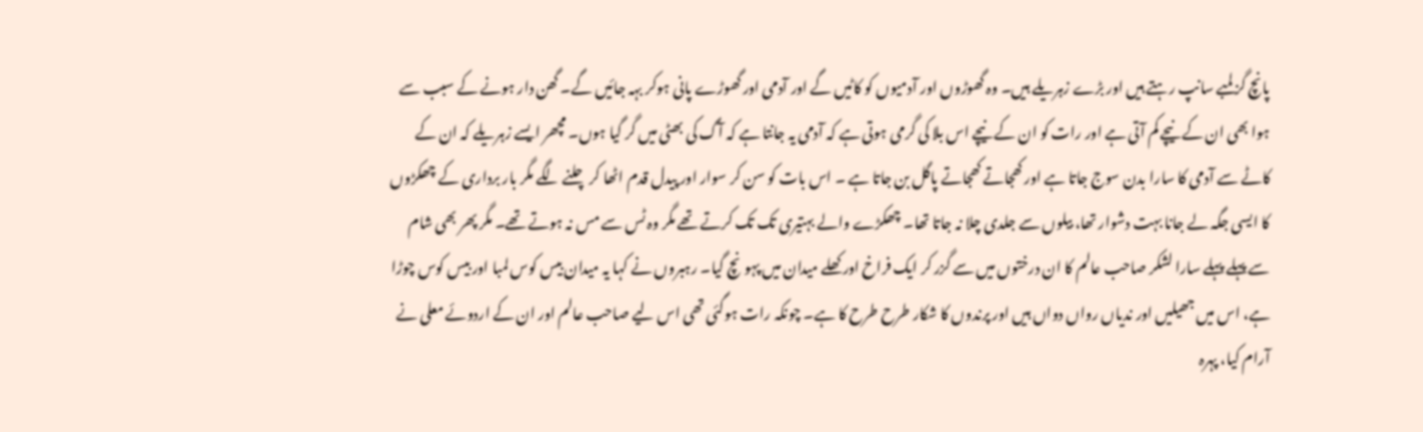پانچ گز لمبے سانپ رہتے ہیں اور بڑے زہریلے ہیں۔ وہ گھوڑوں اور آدمیوں کو کاٹیں گے اور آدمی اور گھوڑے پانی ہوکر بہہ جائیں گے۔ گھن دار ہونے کے سبب سے ہوا بھی ان کے نیچے کم آتی ہے اور رات کو ان کے نیچے اس بلا کی گرمی ہوتی ہے کہ آدمی یہ جانتا ہے کہ آگ کی بھٹی میں گر گیا ہوں۔ مچھر ایسے زہریلے کہ ان کے کاٹے سے آدمی کا سارا بدن سوج جاتا ہے اور کھجاتے کھجاتے پاگل بن جاتا ہے ۔ اس بات کو سن کر سوار اور پیدل قدم اٹھا کر چلنے لگے مگر بار برداری کے چھکڑوں کا ایسی جگہ لے جانا بہت دشوار تھا، بیلوں سے جلدی چلا نہ جاتا تھا۔ چھکڑے والے بہتیری تک تک کرتے تھے مگر وہ ٹس سے مس نہ ہوتے تھے۔ مگر پھر بھی شام سے پہلے پہلے سارا لشکر صاحب عالم کا ان درختوں میں سے گزر کر ایک فراخ اور کھلے میدان میں پہونچ گیا۔ رہبروں نے کہا یہ میدان بیس کوس لمبا اور بیس کوس چوڑا ہے، اس میں جھیلیں اور ندیاں رواں دواں ہیں اور پرندوں کا شکار طرح طرح کا ہے۔ چونکہ رات ہوگئی تھی اس لیے صاحب عالم اور ان کے اردوئے معلی نے آرام کیا، پہرہ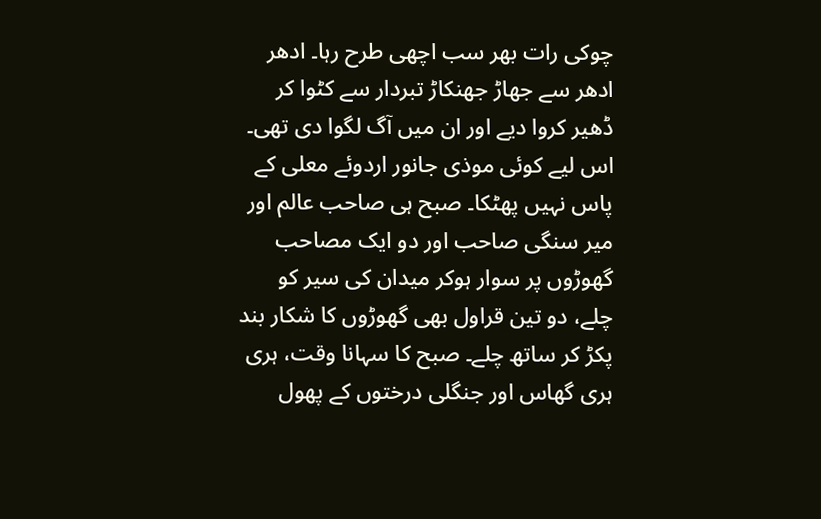چوکی رات بھر سب اچھی طرح رہا۔ ادھر ادھر سے جھاڑ جھنکاڑ تبردار سے کٹوا کر ڈھیر کروا دیے اور ان میں آگ لگوا دی تھی۔ اس لیے کوئی موذی جانور اردوئے معلی کے پاس نہیں پھٹکا۔ صبح ہی صاحب عالم اور میر سنگی صاحب اور دو ایک مصاحب گھوڑوں پر سوار ہوکر میدان کی سیر کو چلے، دو تین قراول بھی گھوڑوں کا شکار بند پکڑ کر ساتھ چلے۔ صبح کا سہانا وقت، ہری ہری گھاس اور جنگلی درختوں کے پھول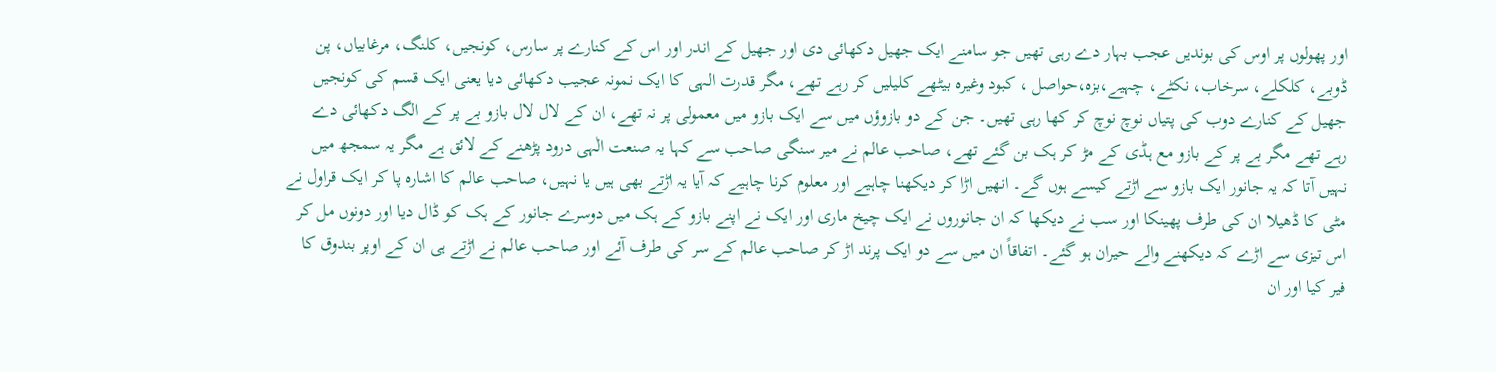اور پھولوں پر اوس کی بوندیں عجب بہار دے رہی تھیں جو سامنے ایک جھیل دکھائی دی اور جھیل کے اندر اور اس کے کنارے پر سارس، کونجیں، کلنگ، مرغابیاں، پن ڈوبے، کلکلے، سرخاب، نکٹے، چہیے،بزہ،حواصل ، کبود وغیرہ بیٹھے کلیلیں کر رہے تھے، مگر قدرت الہی کا ایک نمونہ عجیب دکھائی دیا یعنی ایک قسم کی کونجیں جھیل کے کنارے دوب کی پتیاں نوچ نوچ کر کھا رہی تھیں۔ جن کے دو بازوؤں میں سے ایک بازو میں معمولی پر نہ تھے، ان کے لال لال بازو بے پر کے الگ دکھائی دے رہے تھے مگر بے پر کے بازو مع ہڈی کے مڑ کر ہک بن گئے تھے، صاحب عالم نے میر سنگی صاحب سے کہا یہ صنعت الٰہی درود پڑھنے کے لائق ہے مگر یہ سمجھ میں نہیں آتا کہ یہ جانور ایک بازو سے اڑتے کیسے ہوں گے۔ انھیں اڑا کر دیکھنا چاہیے اور معلوم کرنا چاہیے کہ آیا یہ اڑتے بھی ہیں یا نہیں، صاحب عالم کا اشارہ پا کر ایک قراول نے مٹی کا ڈھیلا ان کی طرف پھینکا اور سب نے دیکھا کہ ان جانوروں نے ایک چیخ ماری اور ایک نے اپنے بازو کے ہک میں دوسرے جانور کے ہک کو ڈال دیا اور دونوں مل کر اس تیزی سے اڑے کہ دیکھنے والے حیران ہو گئے۔ اتفاقاً ان میں سے دو ایک پرند اڑ کر صاحب عالم کے سر کی طرف آئے اور صاحب عالم نے اڑتے ہی ان کے اوپر بندوق کا فیر کیا اور ان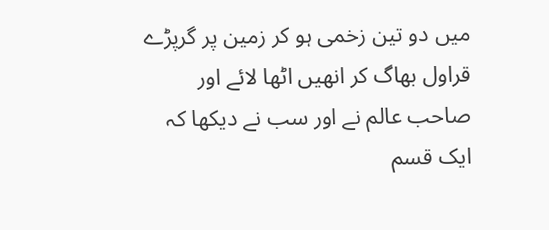میں دو تین زخمی ہو کر زمین پر گرپڑے قراول بھاگ کر انھیں اٹھا لائے اور صاحب عالم نے اور سب نے دیکھا کہ ایک قسم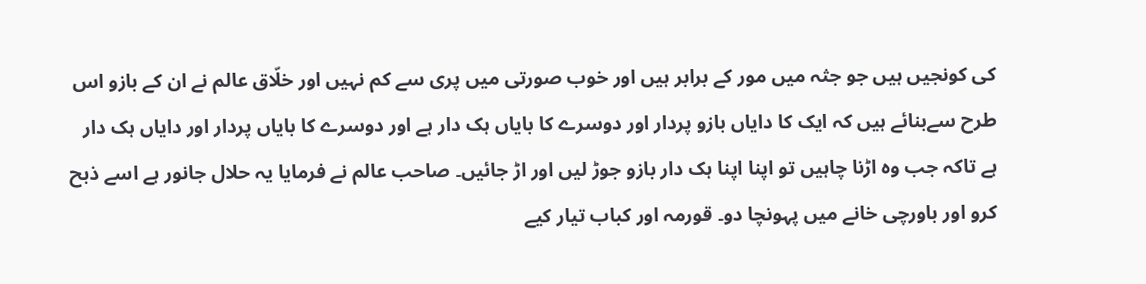کی کونجیں ہیں جو جثہ میں مور کے برابر ہیں اور خوب صورتی میں پری سے کم نہیں اور خلّاق عالم نے ان کے بازو اس طرح سےبنائے ہیں کہ ایک کا دایاں بازو پردار اور دوسرے کا بایاں ہک دار ہے اور دوسرے کا بایاں پردار اور دایاں ہک دار ہے تاکہ جب وہ اڑنا چاہیں تو اپنا اپنا ہک دار بازو جوڑ لیں اور اڑ جائیں۔ صاحب عالم نے فرمایا یہ حلال جانور ہے اسے ذبح کرو اور باورچی خانے میں پہونچا دو۔ قورمہ اور کباب تیار کیے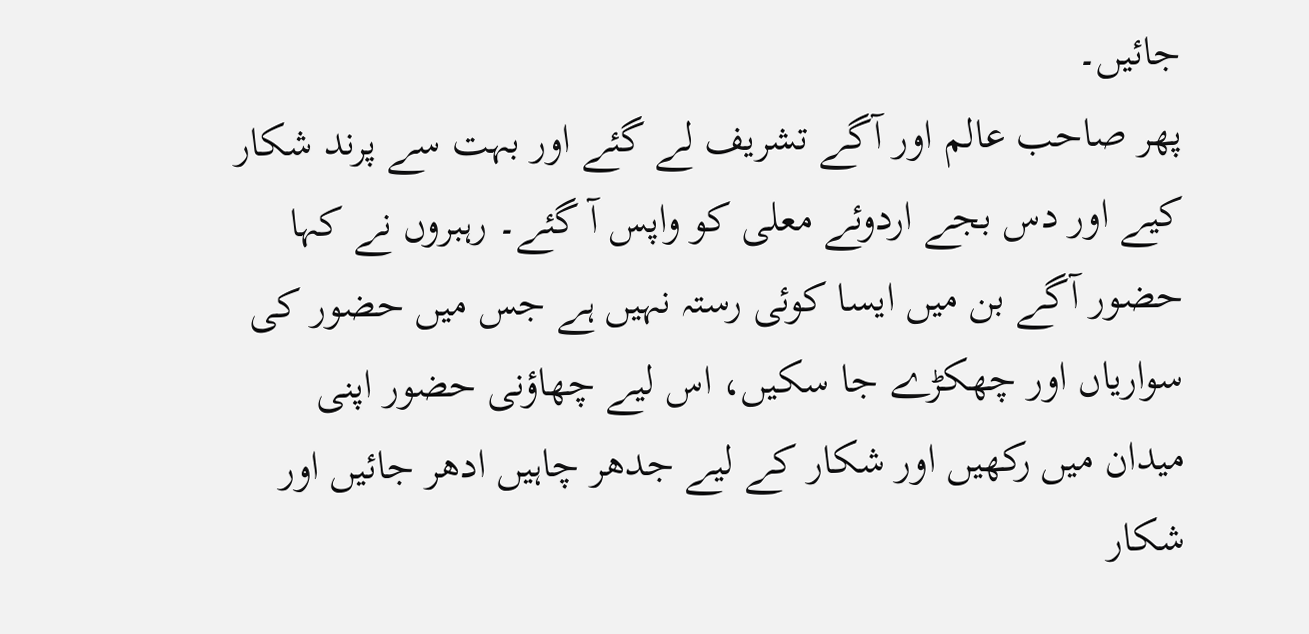جائیں۔
پھر صاحب عالم اور آگے تشریف لے گئے اور بہت سے پرند شکار کیے اور دس بجے اردوئے معلی کو واپس آ گئے۔ رہبروں نے کہا حضور آگے بن میں ایسا کوئی رستہ نہیں ہے جس میں حضور کی سواریاں اور چھکڑے جا سکیں، اس لیے چھاؤنی حضور اپنی میدان میں رکھیں اور شکار کے لیے جدھر چاہیں ادھر جائیں اور شکار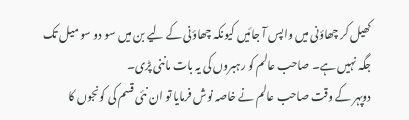کھیل کر چھاؤنی میں واپس آ جائیں کیونکہ چھاؤنی کے لیے بن میں سو دو سو میل تک جگہ نہیں ہے۔ صاحب عالم کو رہبروں کی یہ بات ماننی پڑی۔
دوپہر کے وقت صاحب عالم نے خاصہ نوش فرمایا تو ان نئی قسم کی کونجوں کا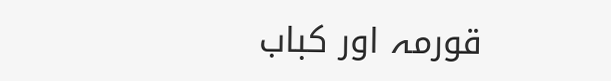قورمہ اور کباب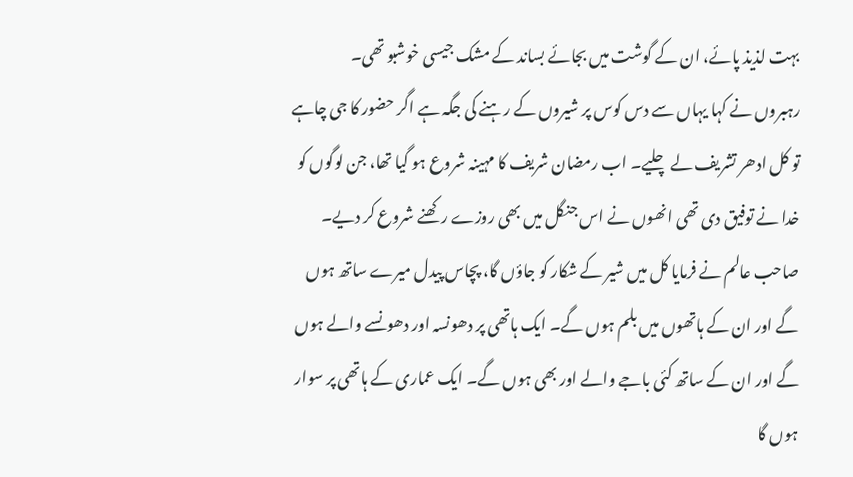بہت لذیذ پائے، ان کے گوشت میں بجائے بساند کے مشک جیسی خوشبو تھی۔
رہبروں نے کہا یہاں سے دس کوس پر شیروں کے رہنے کی جگہ ہے اگر حضور کا جی چاہے تو کل ادھر تشریف لے چلیے۔ اب رمضان شریف کا مہینہ شروع ہو گیا تھا، جن لوگوں کو خدا نے توفیق دی تھی انھوں نے اس جنگل میں بھی روزے رکھنے شروع کر دیے۔ صاحب عالم نے فرمایا کل میں شیر کے شکار کو جاؤں گا، پچاس پیدل میرے ساتھ ہوں گے اور ان کے ہاتھوں میں بلم ہوں گے۔ ایک ہاتھی پر دھونسہ اور دھونسے والے ہوں گے اور ان کے ساتھ کئی باجے والے اور بھی ہوں گے۔ ایک عماری کے ہاتھی پر سوار ہوں گا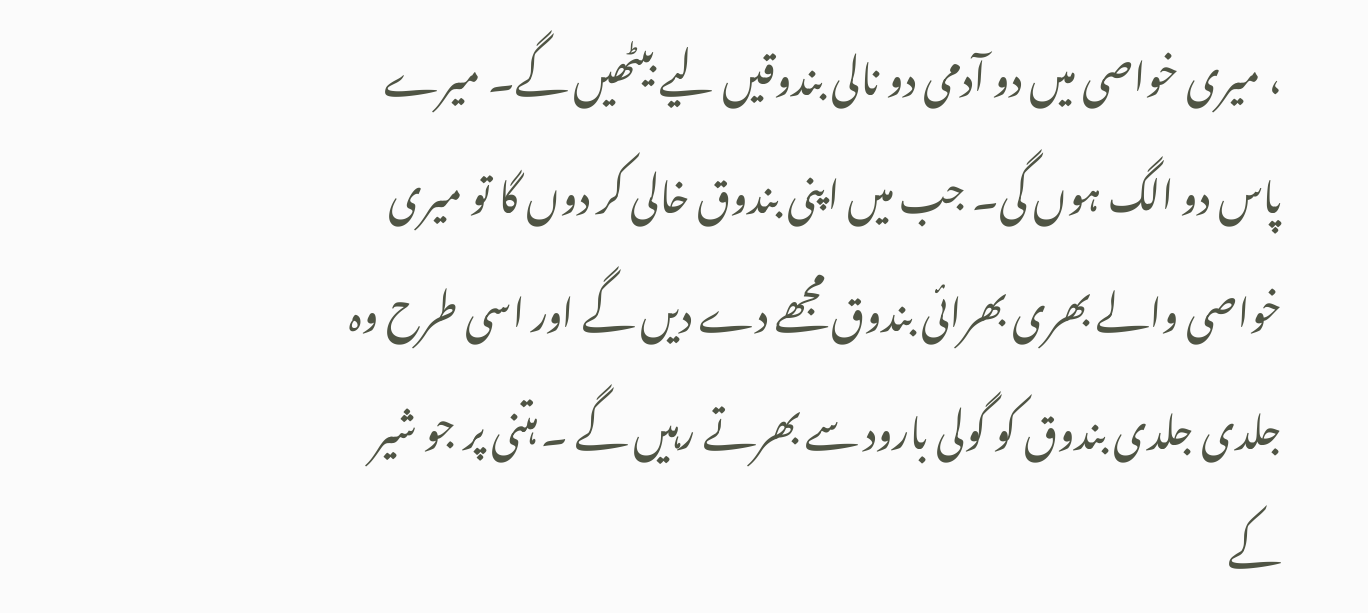، میری خواصی میں دو آدمی دو نالی بندوقیں لیے بیٹھیں گے۔ میرے پاس دو الگ ہوں گی۔ جب میں اپنی بندوق خالی کر دوں گا تو میری خواصی والے بھری بھرائی بندوق مجھے دے دیں گے اور اسی طرح وہ جلدی جلدی بندوق کو گولی بارود سے بھرتے رہیں گے ۔ ہتنی پر جو شیر کے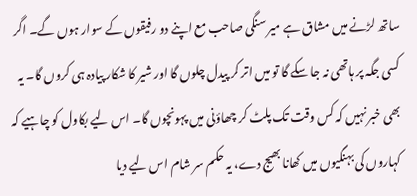ساتھ لڑنے میں مشاق ہے میر سنگی صاحب مع اپنے دو رفیقوں کے سوار ہوں گے۔ اگر کسی جگہ پر ہاتھی نہ جا سکے گا تو میں اتر کر پیدل چلوں گا اور شیر کا شکار پیادہ ہی کروں گا۔ یہ بھی خبر نہیں کہ کس وقت تک پلٹ کر چھاؤنی میں پہونچوں گا۔ اس لیے بکاول کو چاہیے کہ کہاروں کی بہنگیوں میں کھانا بھیج دے، یہ حکم سر شام اس لیے دیا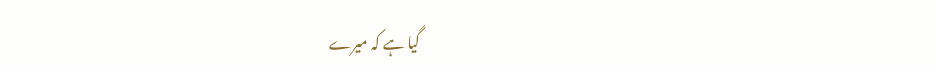گیا ہے کہ میرے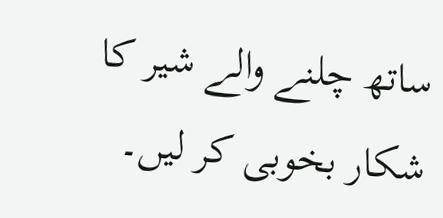ساتھ چلنے والے شیر کا شکار بخوبی کر لیں۔